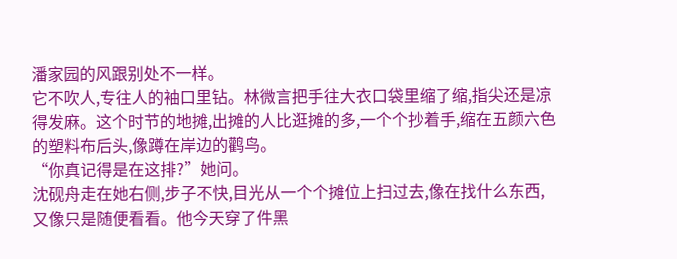潘家园的风跟别处不一样。
它不吹人,专往人的袖口里钻。林微言把手往大衣口袋里缩了缩,指尖还是凉得发麻。这个时节的地摊,出摊的人比逛摊的多,一个个抄着手,缩在五颜六色的塑料布后头,像蹲在岸边的鹳鸟。
“你真记得是在这排?”她问。
沈砚舟走在她右侧,步子不快,目光从一个个摊位上扫过去,像在找什么东西,又像只是随便看看。他今天穿了件黑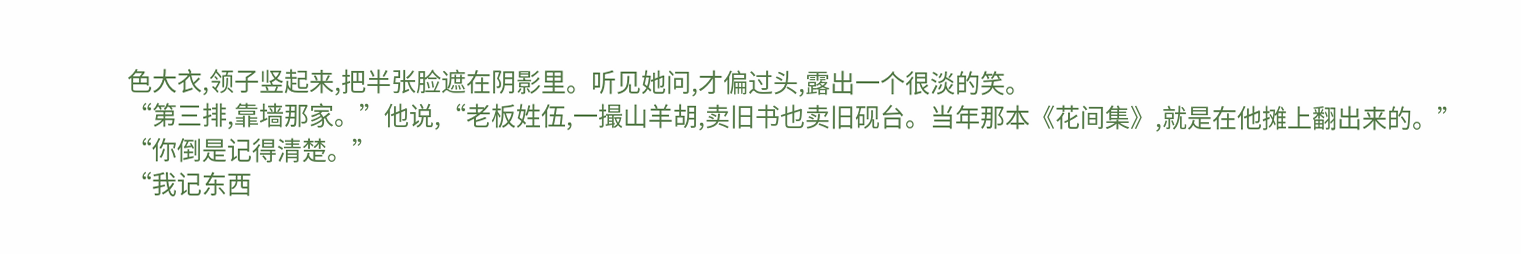色大衣,领子竖起来,把半张脸遮在阴影里。听见她问,才偏过头,露出一个很淡的笑。
“第三排,靠墙那家。”他说,“老板姓伍,一撮山羊胡,卖旧书也卖旧砚台。当年那本《花间集》,就是在他摊上翻出来的。”
“你倒是记得清楚。”
“我记东西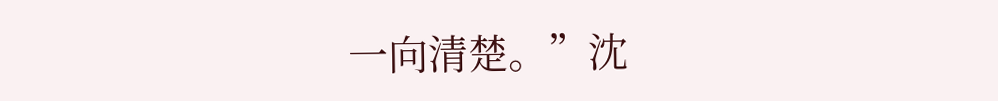一向清楚。”沈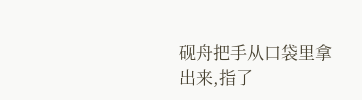砚舟把手从口袋里拿出来,指了